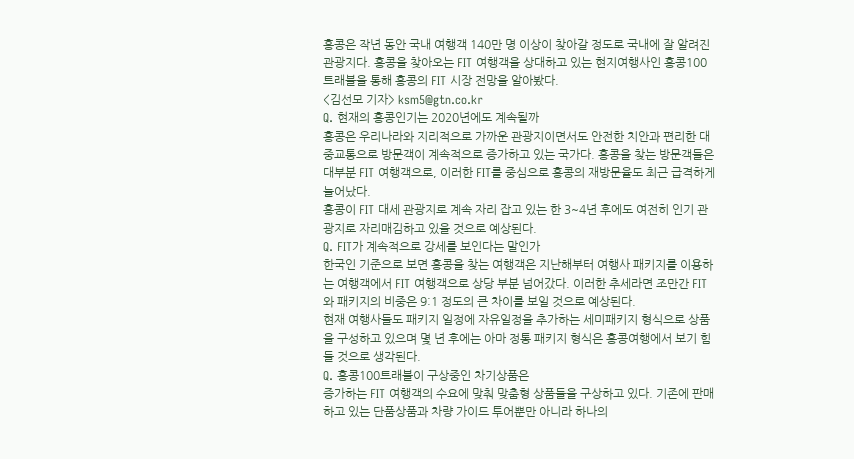홍콩은 작년 동안 국내 여행객 140만 명 이상이 찾아갈 정도로 국내에 잘 알려진 관광지다. 홍콩을 찾아오는 FIT 여행객을 상대하고 있는 현지여행사인 홍콩100트래블을 통해 홍콩의 FIT 시장 전망을 알아봤다.
<김선모 기자> ksm5@gtn.co.kr
Q. 현재의 홍콩인기는 2020년에도 계속될까
홍콩은 우리나라와 지리적으로 가까운 관광지이면서도 안전한 치안과 편리한 대중교통으로 방문객이 계속적으로 증가하고 있는 국가다. 홍콩을 찾는 방문객들은 대부분 FIT 여행객으로, 이러한 FIT를 중심으로 홍콩의 재방문율도 최근 급격하게 늘어났다.
홍콩이 FIT 대세 관광지로 계속 자리 잡고 있는 한 3~4년 후에도 여전히 인기 관광지로 자리매김하고 있을 것으로 예상된다.
Q. FIT가 계속적으로 강세를 보인다는 말인가
한국인 기준으로 보면 홍콩을 찾는 여행객은 지난해부터 여행사 패키지를 이용하는 여행객에서 FIT 여행객으로 상당 부분 넘어갔다. 이러한 추세라면 조만간 FIT와 패키지의 비중은 9:1 정도의 큰 차이를 보일 것으로 예상된다.
현재 여행사들도 패키지 일정에 자유일정을 추가하는 세미패키지 형식으로 상품을 구성하고 있으며 몇 년 후에는 아마 정통 패키지 형식은 홍콩여행에서 보기 힘들 것으로 생각된다.
Q. 홍콩100트래블이 구상중인 차기상품은
증가하는 FIT 여행객의 수요에 맞춰 맞춤형 상품들을 구상하고 있다. 기존에 판매하고 있는 단품상품과 차량 가이드 투어뿐만 아니라 하나의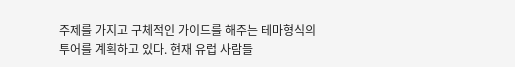주제를 가지고 구체적인 가이드를 해주는 테마형식의 투어를 계획하고 있다. 현재 유럽 사람들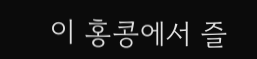이 홍콩에서 즐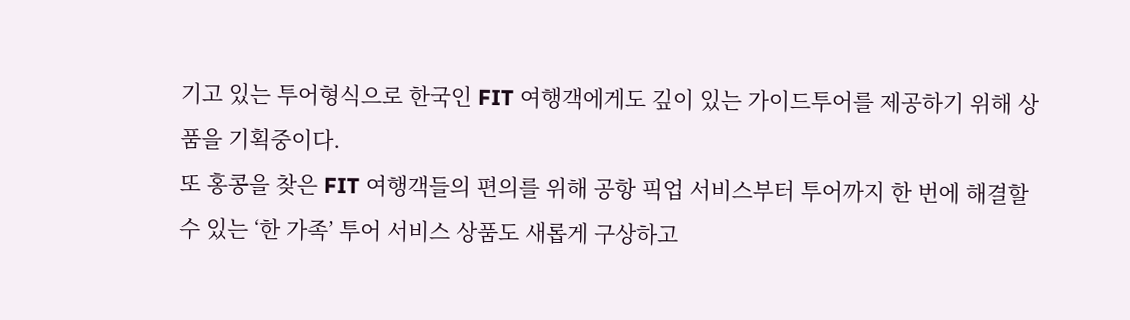기고 있는 투어형식으로 한국인 FIT 여행객에게도 깊이 있는 가이드투어를 제공하기 위해 상품을 기획중이다.
또 홍콩을 찾은 FIT 여행객들의 편의를 위해 공항 픽업 서비스부터 투어까지 한 번에 해결할 수 있는 ‘한 가족’ 투어 서비스 상품도 새롭게 구상하고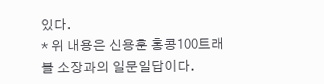있다.
* 위 내용은 신용훈 홍콩100트래블 소장과의 일문일답이다.